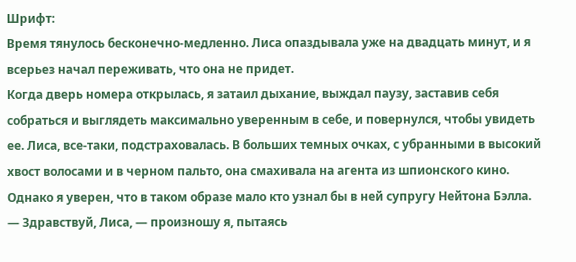Шрифт:
Время тянулось бесконечно-медленно. Лиса опаздывала уже на двадцать минут, и я всерьез начал переживать, что она не придет.
Когда дверь номера открылась, я затаил дыхание, выждал паузу, заставив себя собраться и выглядеть максимально уверенным в себе, и повернулся, чтобы увидеть ее. Лиса, все-таки, подстраховалась. В больших темных очках, с убранными в высокий хвост волосами и в черном пальто, она смахивала на агента из шпионского кино. Однако я уверен, что в таком образе мало кто узнал бы в ней супругу Нейтона Бэлла.
— Здравствуй, Лиса, — произношу я, пытаясь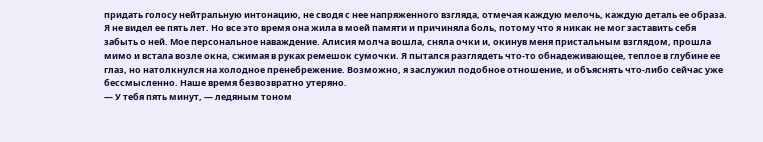придать голосу нейтральную интонацию, не сводя с нее напряженного взгляда, отмечая каждую мелочь, каждую деталь ее образа. Я не видел ее пять лет. Но все это время она жила в моей памяти и причиняла боль, потому что я никак не мог заставить себя забыть о ней. Мое персональное наваждение. Алисия молча вошла, сняла очки и, окинув меня пристальным взглядом, прошла мимо и встала возле окна, сжимая в руках ремешок сумочки. Я пытался разглядеть что-то обнадеживающее, теплое в глубине ее глаз, но натолкнулся на холодное пренебрежение. Возможно, я заслужил подобное отношение, и объяснять что-либо сейчас уже бессмысленно. Наше время безвозвратно утеряно.
— У тебя пять минут, — ледяным тоном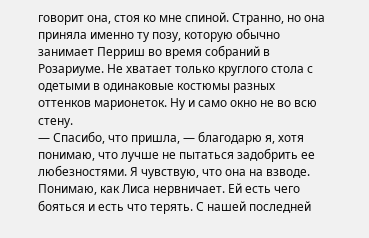говорит она, стоя ко мне спиной. Странно, но она приняла именно ту позу, которую обычно занимает Перриш во время собраний в Розариуме. Не хватает только круглого стола с одетыми в одинаковые костюмы разных оттенков марионеток. Ну и само окно не во всю стену.
— Спасибо, что пришла, — благодарю я, хотя понимаю, что лучше не пытаться задобрить ее любезностями. Я чувствую, что она на взводе. Понимаю, как Лиса нервничает. Ей есть чего бояться и есть что терять. С нашей последней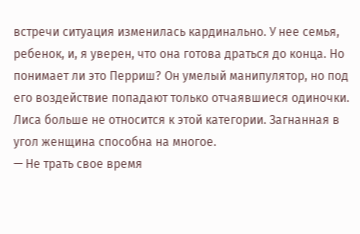встречи ситуация изменилась кардинально. У нее семья, ребенок, и, я уверен, что она готова драться до конца. Но понимает ли это Перриш? Он умелый манипулятор, но под его воздействие попадают только отчаявшиеся одиночки. Лиса больше не относится к этой категории. Загнанная в угол женщина способна на многое.
— Не трать свое время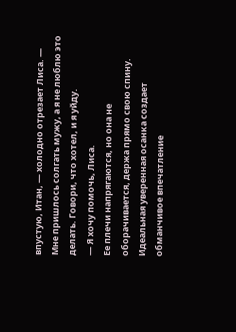впустую, Итан, — холодно отрезает Лиса. — Мне пришлось солгать мужу, а я не люблю это делать. Говори, что хотел, и я уйду.
— Я хочу помочь, Лиса.
Ее плечи напрягаются, но она не оборачивается, держа прямо свою спину. Идеальная уверенная осанка создает обманчивое впечатление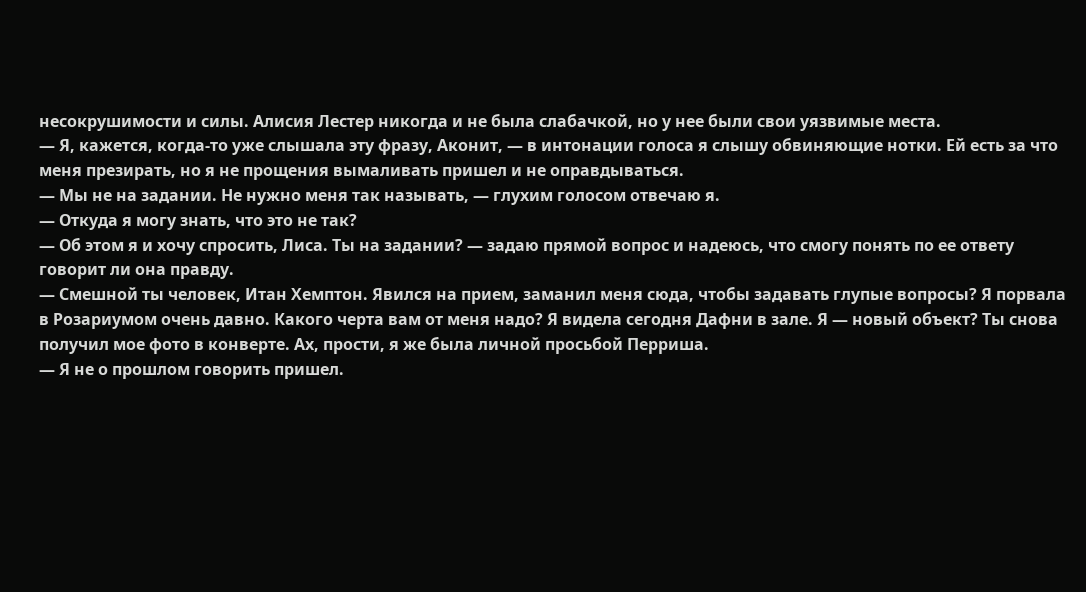несокрушимости и силы. Алисия Лестер никогда и не была слабачкой, но у нее были свои уязвимые места.
— Я, кажется, когда-то уже слышала эту фразу, Аконит, — в интонации голоса я слышу обвиняющие нотки. Ей есть за что меня презирать, но я не прощения вымаливать пришел и не оправдываться.
— Мы не на задании. Не нужно меня так называть, — глухим голосом отвечаю я.
— Откуда я могу знать, что это не так?
— Об этом я и хочу спросить, Лиса. Ты на задании? — задаю прямой вопрос и надеюсь, что смогу понять по ее ответу говорит ли она правду.
— Смешной ты человек, Итан Хемптон. Явился на прием, заманил меня сюда, чтобы задавать глупые вопросы? Я порвала в Розариумом очень давно. Какого черта вам от меня надо? Я видела сегодня Дафни в зале. Я — новый объект? Ты снова получил мое фото в конверте. Ах, прости, я же была личной просьбой Перриша.
— Я не о прошлом говорить пришел.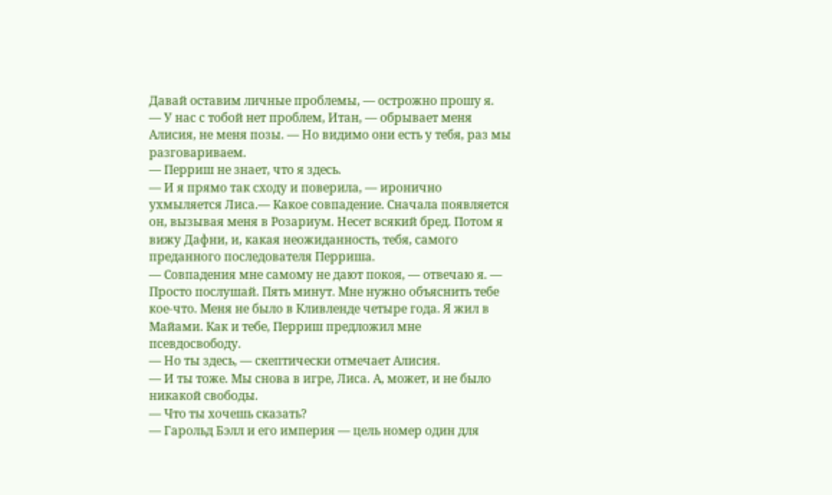Давай оставим личные проблемы, — острожно прошу я.
— У нас с тобой нет проблем, Итан, — обрывает меня Алисия, не меня позы. — Но видимо они есть у тебя, раз мы разговариваем.
— Перриш не знает, что я здесь.
— И я прямо так сходу и поверила, — иронично ухмыляется Лиса.— Какое совпадение. Сначала появляется он, вызывая меня в Розариум. Несет всякий бред. Потом я вижу Дафни, и, какая неожиданность, тебя, самого преданного последователя Перриша.
— Совпадения мне самому не дают покоя, — отвечаю я. — Просто послушай. Пять минут. Мне нужно объяснить тебе кое-что. Меня не было в Кливленде четыре года. Я жил в Майами. Как и тебе, Перриш предложил мне псевдосвободу.
— Но ты здесь, — скептически отмечает Алисия.
— И ты тоже. Мы снова в игре, Лиса. А, может, и не было никакой свободы.
— Что ты хочешь сказать?
— Гарольд Бэлл и его империя — цель номер один для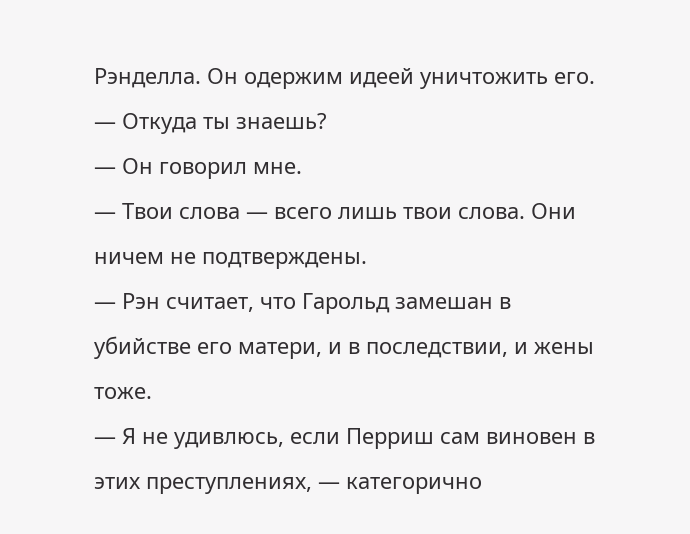Рэнделла. Он одержим идеей уничтожить его.
— Откуда ты знаешь?
— Он говорил мне.
— Твои слова — всего лишь твои слова. Они ничем не подтверждены.
— Рэн считает, что Гарольд замешан в убийстве его матери, и в последствии, и жены тоже.
— Я не удивлюсь, если Перриш сам виновен в этих преступлениях, — категорично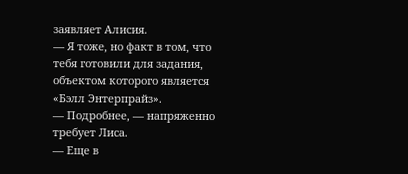заявляет Алисия.
— Я тоже, но факт в том, что тебя готовили для задания, объектом которого является «Бэлл Энтерпрайз».
— Подробнее, — напряженно требует Лиса.
— Еще в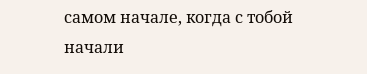самом начале, когда с тобой начали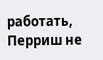работать, Перриш не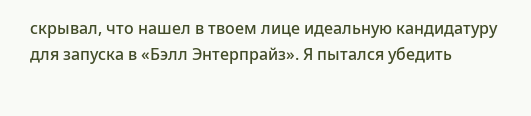скрывал, что нашел в твоем лице идеальную кандидатуру для запуска в «Бэлл Энтерпрайз». Я пытался убедить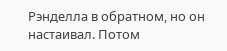Рэнделла в обратном, но он настаивал. Потом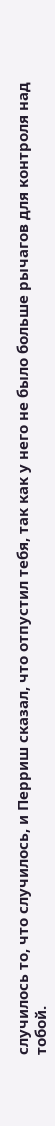случилось то, что случилось, и Перриш сказал, что отпустил тебя, так как у него не было больше рычагов для контроля над тобой.